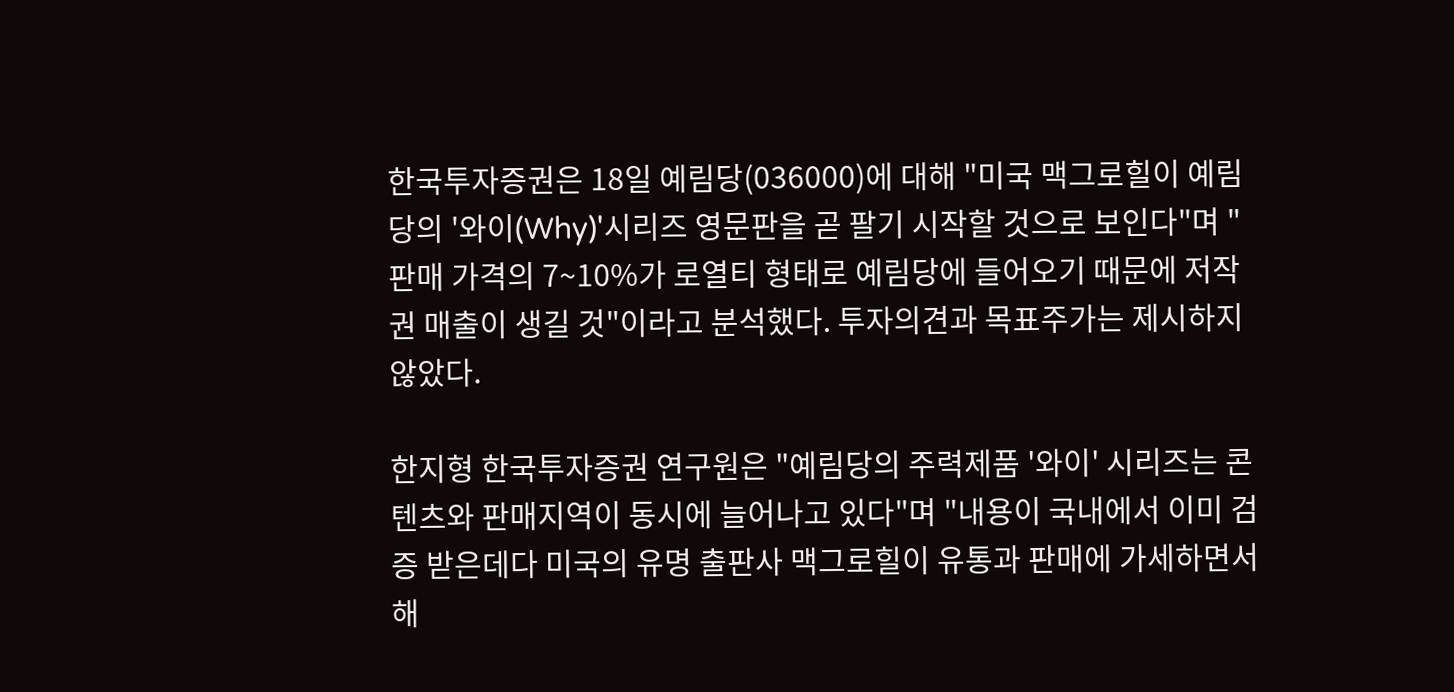한국투자증권은 18일 예림당(036000)에 대해 "미국 맥그로힐이 예림당의 '와이(Why)'시리즈 영문판을 곧 팔기 시작할 것으로 보인다"며 "판매 가격의 7~10%가 로열티 형태로 예림당에 들어오기 때문에 저작권 매출이 생길 것"이라고 분석했다. 투자의견과 목표주가는 제시하지 않았다.

한지형 한국투자증권 연구원은 "예림당의 주력제품 '와이' 시리즈는 콘텐츠와 판매지역이 동시에 늘어나고 있다"며 "내용이 국내에서 이미 검증 받은데다 미국의 유명 출판사 맥그로힐이 유통과 판매에 가세하면서 해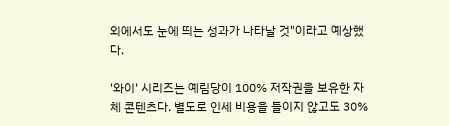외에서도 눈에 띄는 성과가 나타날 것"이라고 예상했다.

'와이' 시리즈는 예림당이 100% 저작권을 보유한 자체 콘텐츠다. 별도로 인세 비용을 들이지 않고도 30%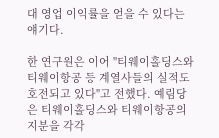대 영업 이익률을 얻을 수 있다는 얘기다.

한 연구원은 이어 "티웨이홀딩스와 티웨이항공 등 계열사들의 실적도 호전되고 있다"고 전했다. 예림당은 티웨이홀딩스와 티웨이항공의 지분을 각각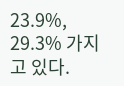23.9%, 29.3% 가지고 있다.